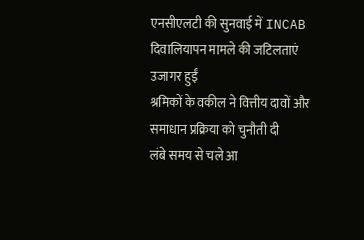एनसीएलटी की सुनवाई में INCAB दिवालियापन मामले की जटिलताएं उजागर हुईं
श्रमिकों के वकील ने वित्तीय दावों और समाधान प्रक्रिया को चुनौती दी
लंबे समय से चले आ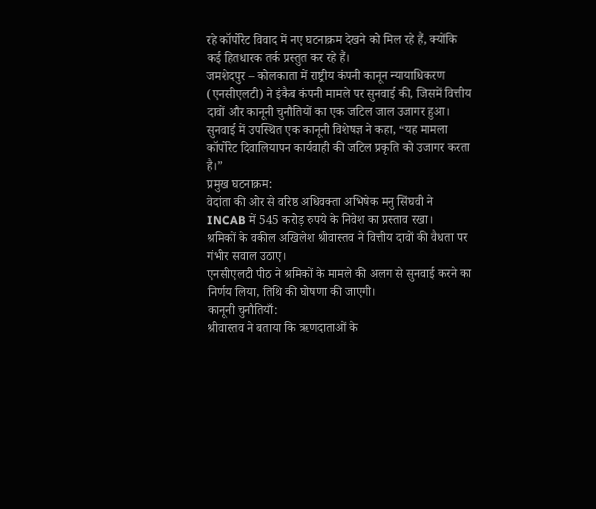रहे कॉर्पोरेट विवाद में नए घटनाक्रम देखने को मिल रहे हैं, क्योंकि कई हितधारक तर्क प्रस्तुत कर रहे हैं।
जमशेदपुर – कोलकाता में राष्ट्रीय कंपनी कानून न्यायाधिकरण (एनसीएलटी) ने इंकैब कंपनी मामले पर सुनवाई की, जिसमें वित्तीय दावों और कानूनी चुनौतियों का एक जटिल जाल उजागर हुआ।
सुनवाई में उपस्थित एक कानूनी विशेषज्ञ ने कहा, “यह मामला कॉर्पोरेट दिवालियापन कार्यवाही की जटिल प्रकृति को उजागर करता है।”
प्रमुख घटनाक्रम:
वेदांता की ओर से वरिष्ठ अधिवक्ता अभिषेक मनु सिंघवी ने INCAB में 545 करोड़ रुपये के निवेश का प्रस्ताव रखा।
श्रमिकों के वकील अखिलेश श्रीवास्तव ने वित्तीय दावों की वैधता पर गंभीर सवाल उठाए।
एनसीएलटी पीठ ने श्रमिकों के मामले की अलग से सुनवाई करने का निर्णय लिया, तिथि की घोषणा की जाएगी।
कानूनी चुनौतियाँ:
श्रीवास्तव ने बताया कि ऋणदाताओं के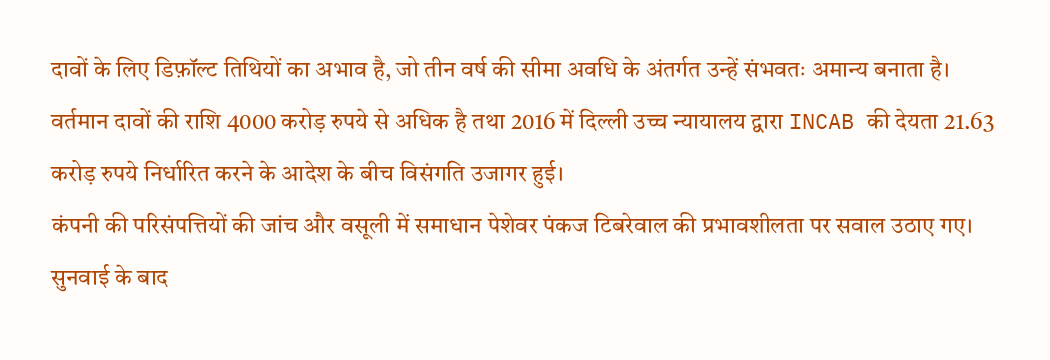दावों के लिए डिफ़ॉल्ट तिथियों का अभाव है, जो तीन वर्ष की सीमा अवधि के अंतर्गत उन्हें संभवतः अमान्य बनाता है।
वर्तमान दावों की राशि 4000 करोड़ रुपये से अधिक है तथा 2016 में दिल्ली उच्च न्यायालय द्वारा INCAB की देयता 21.63 करोड़ रुपये निर्धारित करने के आदेश के बीच विसंगति उजागर हुई।
कंपनी की परिसंपत्तियों की जांच और वसूली में समाधान पेशेवर पंकज टिबरेवाल की प्रभावशीलता पर सवाल उठाए गए।
सुनवाई के बाद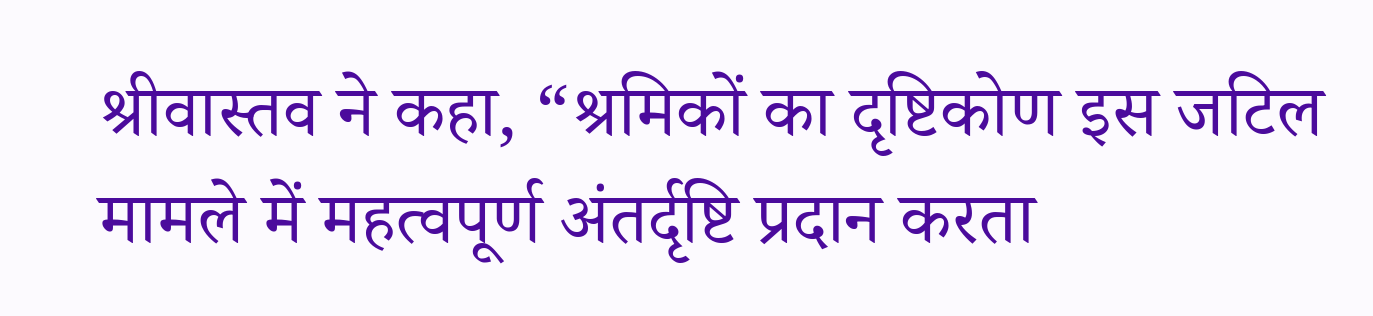श्रीवास्तव ने कहा, “श्रमिकों का दृष्टिकोण इस जटिल मामले में महत्वपूर्ण अंतर्दृष्टि प्रदान करता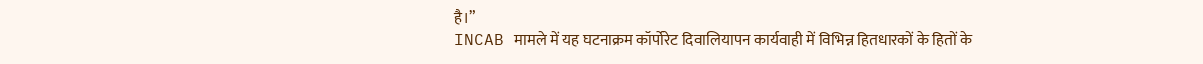है।”
INCAB मामले में यह घटनाक्रम कॉर्पोरेट दिवालियापन कार्यवाही में विभिन्न हितधारकों के हितों के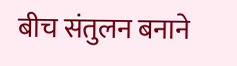बीच संतुलन बनाने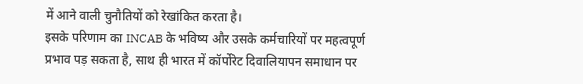में आने वाली चुनौतियों को रेखांकित करता है।
इसके परिणाम का INCAB के भविष्य और उसके कर्मचारियों पर महत्वपूर्ण प्रभाव पड़ सकता है, साथ ही भारत में कॉर्पोरेट दिवालियापन समाधान पर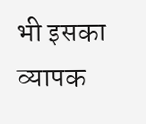भी इसका व्यापक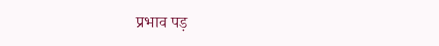प्रभाव पड़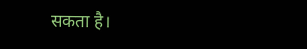सकता है।